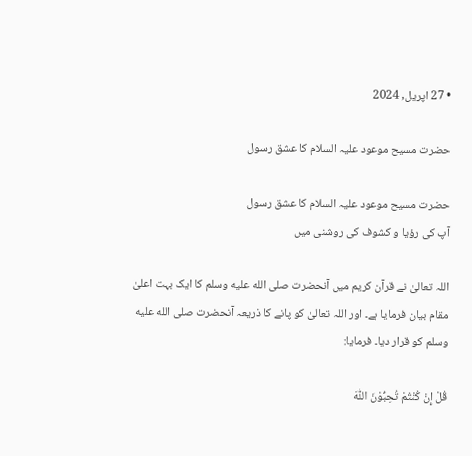• 27 اپریل, 2024

حضرت مسیح موعود علیہ السلام کا عشق رسول

حضرت مسیح موعود علیہ السلام کا عشق رسول
آپ کی رؤیا و کشوف کی روشنی میں

اللہ تعالیٰ نے قرآن کریم میں آنحضرت صلى الله عليه وسلم کا ایک بہت اعلیٰ مقام بیان فرمایا ہے۔ اور اللہ تعالیٰ کو پانے کا ذریعہ آنحضرت صلى الله عليه وسلم کو قرار دیا۔ فرمایا:

قُلْ إِنْ كُنْتُمْ تُحِبُّوْنَ اللّٰهَ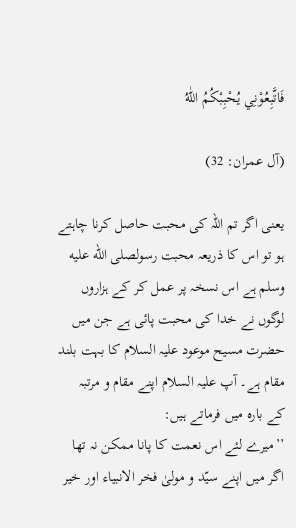فَاتَّبِعُوْنِي يُحْبِبْكُمُ اللّٰهُ

(آل عمران: 32)

یعنی اگر تم اللہ کی محبت حاصل کرنا چاہتے ہو تو اس کا ذریعہ محبت رسولصلى الله عليه وسلم ہے اس نسخہ پر عمل کر کے ہزاروں لوگوں نے خدا کی محبت پائی ہے جن میں حضرت مسیح موعود علیہ السلام کا بہت بلند مقام ہے۔ آپ علیہ السلام اپنے مقام و مرتبہ کے بارہ میں فرماتے ہیں:
’’میرے لئے اس نعمت کا پانا ممکن نہ تھا اگر میں اپنے سیّد و مولیٰ فخر الانبیاء اور خیر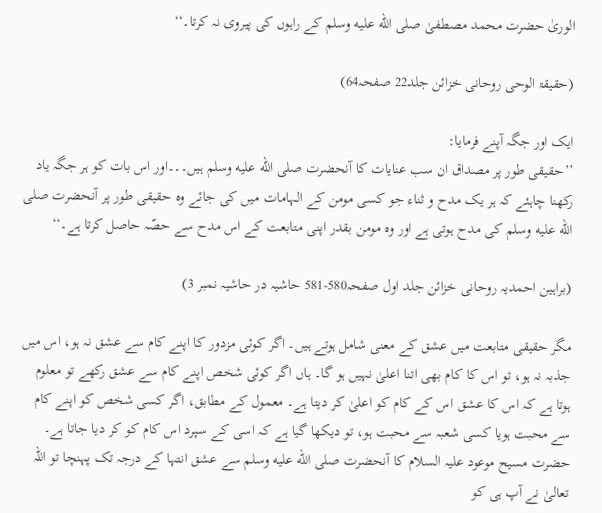الوریٰ حضرت محمد مصطفیٰ صلى الله عليه وسلم کے راہوں کی پیروی نہ کرتا۔‘‘

(حقیقۃ الوحی روحانی خزائن جلد22 صفحہ64)

ایک اور جگہ آپنے فرمایا:
’’حقیقی طور پر مصداق ان سب عنایات کا آنحضرت صلى الله عليه وسلم ہیں۔۔۔اور اس بات کو ہر جگہ یاد رکھنا چاہئے کہ ہر یک مدح و ثناء جو کسی مومن کے الہامات میں کی جائے وہ حقیقی طور پر آنحضرت صلى الله عليه وسلم کی مدح ہوتی ہے اور وہ مومن بقدر اپنی متابعت کے اس مدح سے حصّہ حاصل کرتا ہے۔‘‘

(براہین احمدیہ روحانی خزائن جلد اول صفحہ580-581 حاشیہ در حاشیہ نمبر 3)

مگر حقیقی متابعت میں عشق کے معنی شامل ہوتے ہیں۔ اگر کوئی مزدور کا اپنے کام سے عشق نہ ہو، اس میں جذبہ نہ ہو، تو اس کا کام بھی اتنا اعلیٰ نہیں ہو گا۔ ہاں اگر کوئی شخص اپنے کام سے عشق رکھے تو معلوم ہوتا ہے کہ اس کا عشق اس کے کام کو اعلیٰ کر دیتا ہے۔ معمول کے مطابق، اگر کسی شخص کو اپنے کام سے محبت ہویا کسی شعبہ سے محبت ہو، تو دیکھا گیا ہے کہ اسی کے سپرد اس کام کو کر دیا جاتا ہے۔ حضرت مسیح موعود علیہ السلام کا آنحضرت صلى الله عليه وسلم سے عشق انتہا کے درجہ تک پہنچا تو اللہ تعالیٰ نے آپ ہی کو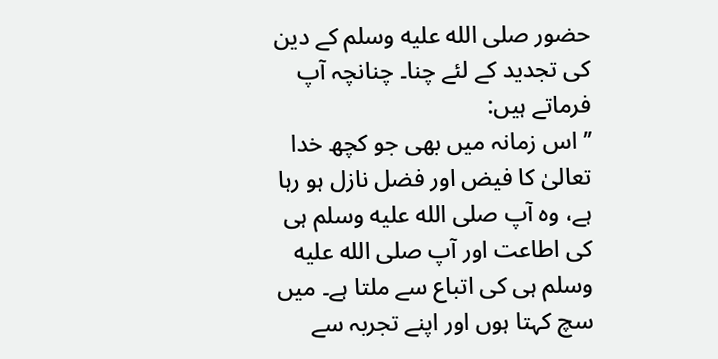حضور صلى الله عليه وسلم کے دین کی تجدید کے لئے چنا۔ چنانچہ آپ فرماتے ہیں:
’’اس زمانہ میں بھی جو کچھ خدا تعالیٰ کا فیض اور فضل نازل ہو رہا ہے، وہ آپ صلى الله عليه وسلم ہی کی اطاعت اور آپ صلى الله عليه وسلم ہی کی اتباع سے ملتا ہے۔ میں سچ کہتا ہوں اور اپنے تجربہ سے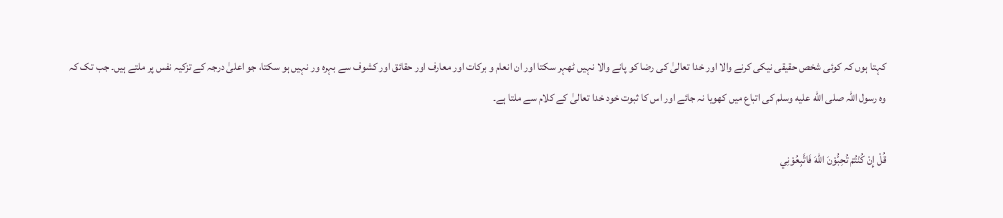کہتا ہوں کہ کوئی شخص حقیقی نیکی کرنے والا اور خدا تعالیٰ کی رضا کو پانے والا نہیں ٹھہر سکتا اور ان انعام و برکات اور معارف اور حقائق اور کشوف سے بہرہ ور نہیں ہو سکتا، جو اعلیٰ درجہ کے تزکیہ نفس پر ملتے ہیں۔ جب تک کہ وہ رسول اللہ صلى الله عليه وسلم کی اتباع میں کھویا نہ جائے اور اس کا ثبوت خود خدا تعالیٰ کے کلام سے ملتا ہے۔

قُلْ إِنْ كُنْتُمْ تُحِبُّوْنَ اللّٰهَ فَاتَّبِعُوْنِي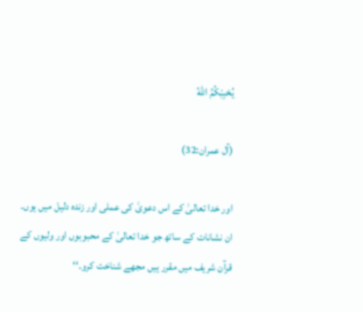يُحْبِبْكُمُ اللّٰهُ

(آل عمران:32)

اور خدا تعالیٰ کے اس دعویٰ کی عملی اور زندہ دلیل میں ہوں۔ ان نشانات کے ساتھ جو خدا تعالیٰ کے محبوبوں اور ولیوں کے قرآن شریف میں مقرر ہیں مجھے شناخت کرو۔‘‘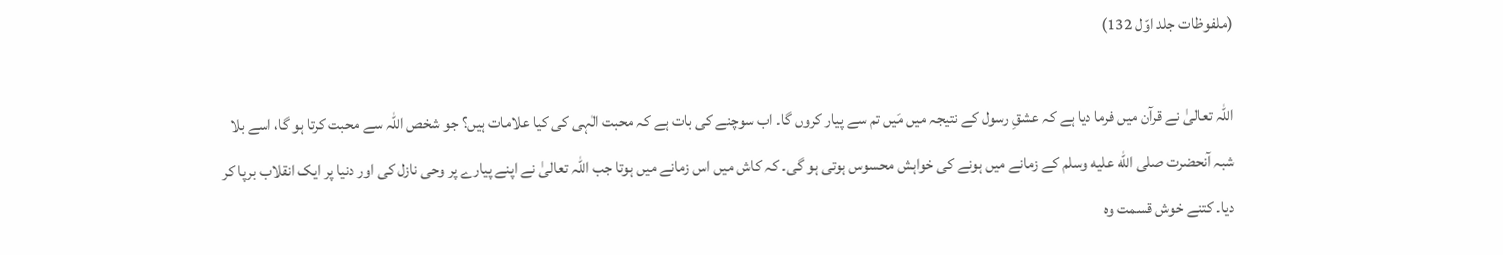(ملفوظات جلد اوّل 132)

اللہ تعالیٰ نے قرآن میں فرما دیا ہے کہ عشقِ رسول کے نتیجہ میں مَیں تم سے پیار کروں گا۔ اب سوچنے کی بات ہے کہ محبت الٰہی کی کیا علامات ہیں؟ جو شخص اللہ سے محبت کرتا ہو گا، اسے بلا شبہ آنحضرت صلى الله عليه وسلم کے زمانے میں ہونے کی خواہش محسوس ہوتی ہو گی۔ کہ کاش میں اس زمانے میں ہوتا جب اللہ تعالیٰ نے اپنے پیارے پر وحی نازل کی اور دنیا پر ایک انقلاب برپا کر دیا۔ کتنے خوش قسمت وہ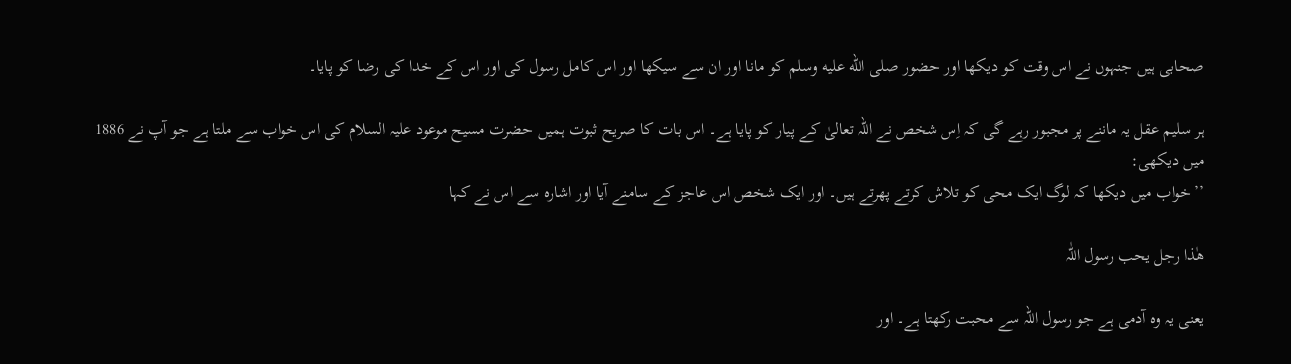صحابی ہیں جنہوں نے اس وقت کو دیکھا اور حضور صلى الله عليه وسلم کو مانا اور ان سے سیکھا اور اس کامل رسول کی اور اس کے خدا کی رضا کو پایا۔

ہر سلیم عقل یہ ماننے پر مجبور رہے گی کہ اِس شخص نے اللہ تعالیٰ کے پیار کو پایا ہے۔ اس بات کا صریح ثبوت ہمیں حضرت مسیح موعود علیہ السلام کی اس خواب سے ملتا ہے جو آپ نے 1886 میں دیکھی:
’’خواب میں دیکھا کہ لوگ ایک محی کو تلاش کرتے پھرتے ہیں۔ اور ایک شخص اس عاجز کے سامنے آیا اور اشارہ سے اس نے کہا

ھٰذا رجل یحب رسول اللّٰہ

یعنی یہ وہ آدمی ہے جو رسول اللہ سے محبت رکھتا ہے۔ اور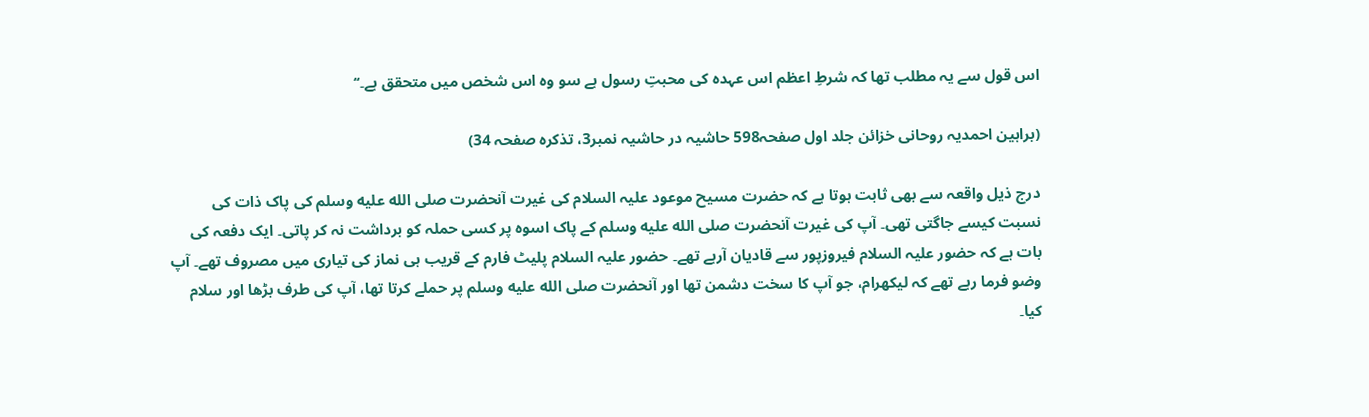اس قول سے یہ مطلب تھا کہ شرطِ اعظم اس عہدہ کی محبتِ رسول ہے سو وہ اس شخص میں متحقق ہے۔‘‘

(براہین احمدیہ روحانی خزائن جلد اول صفحہ598 حاشیہ در حاشیہ نمبر3، تذکرہ صفحہ 34)

درج ذیل واقعہ سے بھی ثابت ہوتا ہے کہ حضرت مسیح موعود علیہ السلام کی غیرت آنحضرت صلى الله عليه وسلم کی پاک ذات کی نسبت کیسے جاگتی تھی۔ آپ کی غیرت آنحضرت صلى الله عليه وسلم کے پاک اسوہ پر کسی حملہ کو برداشت نہ کر پاتی۔ ایک دفعہ کی بات ہے کہ حضور علیہ السلام فیروزپور سے قادیان آرہے تھے۔ حضور علیہ السلام پلیٹ فارم کے قریب ہی نماز کی تیاری میں مصروف تھے۔ آپ وضو فرما رہے تھے کہ لیکھرام، جو آپ کا سخت دشمن تھا اور آنحضرت صلى الله عليه وسلم پر حملے کرتا تھا، آپ کی طرف بڑھا اور سلام کیا۔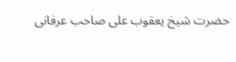حضرت شیخ یعقوب علی صاحب عرفانی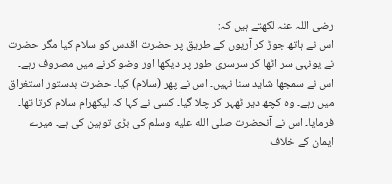رضی اللہ عنہ لکھتے ہیں کہ:
اس نے ہاتھ جوڑ کر آریوں کے طریق پر حضرت اقدس کو سلام کیا مگر حضرت نے یونہی سر اٹھا کر سرسری طور پر دیکھا اور وضو کرنے میں مصروف رہے۔ اس نے سمجھا شاید سنا نہیں۔ اس نے پھر (سلام) کیا۔ حضرت بدستور استغراق میں رہے۔ وہ کچھ دیر ٹھہر کر چلا گیا۔ کسی نے کہا کہ لیکھرام سلام کرتا تھا۔ فرمایا۔ اس نے آنحضرت صلى الله عليه وسلم کی بڑی توہین کی ہے۔ میرے ایمان کے خلاف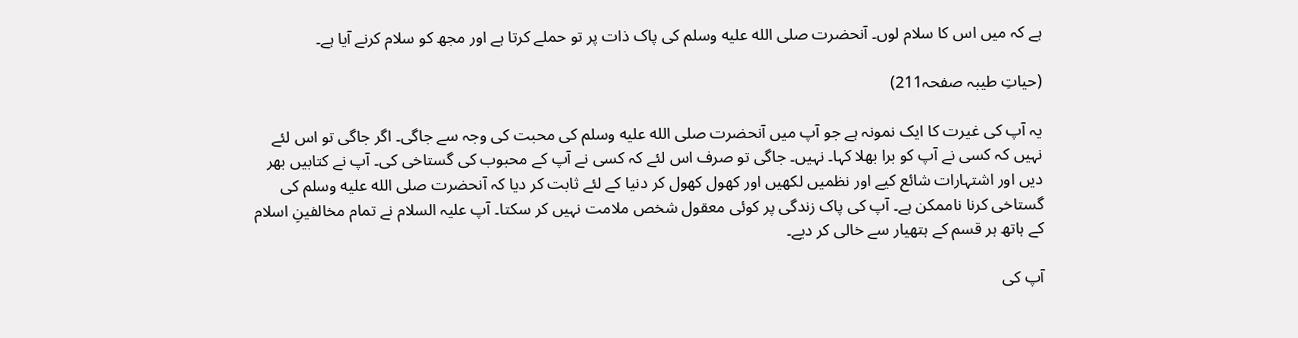ہے کہ میں اس کا سلام لوں۔ آنحضرت صلى الله عليه وسلم کی پاک ذات پر تو حملے کرتا ہے اور مجھ کو سلام کرنے آیا ہے۔

(حیاتِ طیبہ صفحہ211)

یہ آپ کی غیرت کا ایک نمونہ ہے جو آپ میں آنحضرت صلى الله عليه وسلم کی محبت کی وجہ سے جاگی۔ اگر جاگی تو اس لئے نہیں کہ کسی نے آپ کو برا بھلا کہا۔ نہیں۔ جاگی تو صرف اس لئے کہ کسی نے آپ کے محبوب کی گستاخی کی۔ آپ نے کتابیں بھر دیں اور اشتہارات شائع کیے اور نظمیں لکھیں اور کھول کھول کر دنیا کے لئے ثابت کر دیا کہ آنحضرت صلى الله عليه وسلم کی گستاخی کرنا ناممکن ہے۔ آپ کی پاک زندگی پر کوئی معقول شخص ملامت نہیں کر سکتا۔ آپ علیہ السلام نے تمام مخالفینِ اسلام کے ہاتھ ہر قسم کے ہتھیار سے خالی کر دیے۔

آپ کی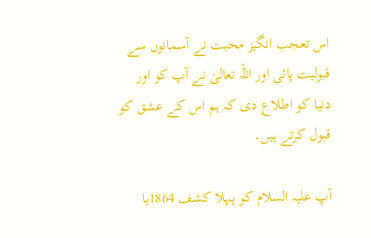اس تعجب انگیز محبت نے آسمانوں سے قبولیت پائی اور اللہ تعالیٰ نے آپ کو اور دنیا کو اطلاع دی کہ ہم اس کے عشق کو قبول کرتے ہیں۔

آپ علیہ السلام کو پہلا کشف 1864یا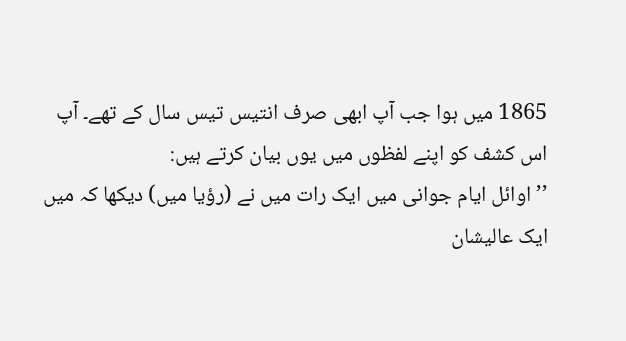1865 میں ہوا جب آپ ابھی صرف انتیس تیس سال کے تھے۔ آپ اس کشف کو اپنے لفظوں میں یوں بیان کرتے ہیں:
’’اوائل ایام جوانی میں ایک رات میں نے (رؤیا میں) دیکھا کہ میں ایک عالیشان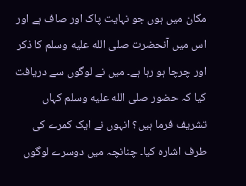مکان میں ہوں جو نہایت پاک اور صاف ہے اور اس میں آنحضرت صلى الله عليه وسلم کا ذکر اور چرچا ہو رہا ہے۔ میں نے لوگوں سے دریافت کیا کہ حضور صلى الله عليه وسلم کہاں تشریف فرما ہیں؟ انہوں نے ایک کمرے کی طرف اشارہ کیا۔ چنانچہ میں دوسرے لوگوں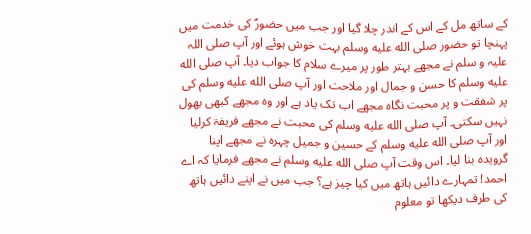کے ساتھ مل کے اس کے اندر چلا گیا اور جب میں حضورؐ کی خدمت میں پہنچا تو حضور صلى الله عليه وسلم بہت خوش ہوئے اور آپ صلی اللہ علیہ و سلم نے مجھے بہتر طور پر میرے سلام کا جواب دیا۔ آپ صلى الله عليه وسلم کا حسن و جمال اور ملاحت اور آپ صلى الله عليه وسلم کی پر شفقت و پر محبت نگاہ مجھے اب تک یاد ہے اور وہ مجھے کبھی بھول نہیں سکتی۔ آپ صلى الله عليه وسلم کی محبت نے مجھے فریفۃ کرلیا اور آپ صلى الله عليه وسلم کے حسین و جمیل چہرہ نے مجھے اپنا گرویدہ بنا لیا۔ اس وقت آپ صلى الله عليه وسلم نے مجھے فرمایا کہ اے احمد! تمہارے دائیں ہاتھ میں کیا چیز ہے؟ جب میں نے اپنے دائیں ہاتھ کی طرف دیکھا تو معلوم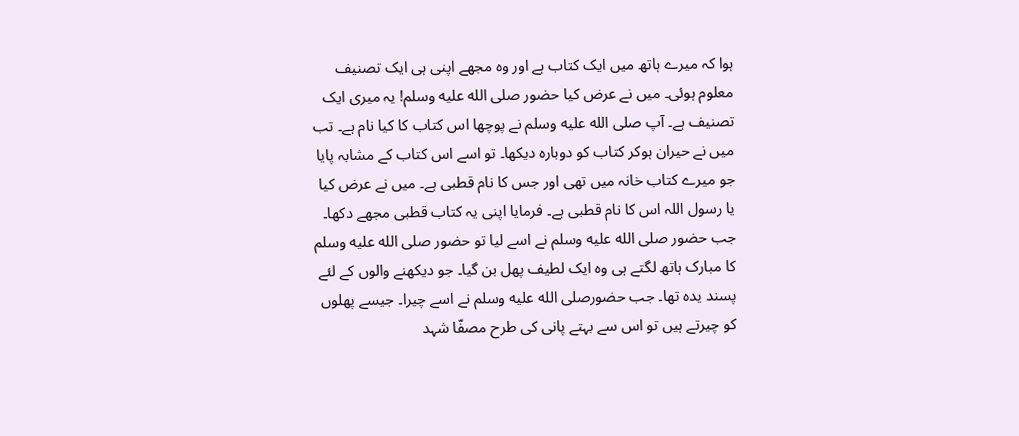ہوا کہ میرے ہاتھ میں ایک کتاب ہے اور وہ مجھے اپنی ہی ایک تصنیف معلوم ہوئی۔ میں نے عرض کیا حضور صلى الله عليه وسلم! یہ میری ایک تصنیف ہے۔ آپ صلى الله عليه وسلم نے پوچھا اس کتاب کا کیا نام ہے۔ تب میں نے حیران ہوکر کتاب کو دوبارہ دیکھا۔ تو اسے اس کتاب کے مشابہ پایا جو میرے کتاب خانہ میں تھی اور جس کا نام قطبی ہے۔ میں نے عرض کیا یا رسول اللہ اس کا نام قطبی ہے۔ فرمایا اپنی یہ کتاب قطبی مجھے دکھا۔ جب حضور صلى الله عليه وسلم نے اسے لیا تو حضور صلى الله عليه وسلم کا مبارک ہاتھ لگتے ہی وہ ایک لطیف پھل بن گیا۔ جو دیکھنے والوں کے لئے پسند یدہ تھا۔ جب حضورصلى الله عليه وسلم نے اسے چیرا۔ جیسے پھلوں کو چیرتے ہیں تو اس سے بہتے پانی کی طرح مصفّا شہد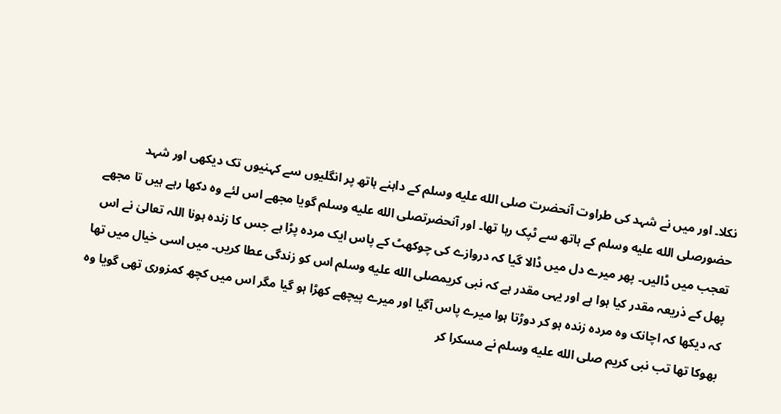نکلا۔ اور میں نے شہد کی طراوت آنحضرت صلى الله عليه وسلم کے داہنے ہاتھ پر انگلیوں سے کہنیوں تک دیکھی اور شہد حضورصلى الله عليه وسلم کے ہاتھ سے ٹپک رہا تھا۔ اور آنحضرتصلى الله عليه وسلم گویا مجھے اس لئے وہ دکھا رہے ہیں تا مجھے تعجب میں ڈالیں۔ پھر میرے دل میں ڈالا گیا کہ دروازے کی چوکھٹ کے پاس ایک مردہ پڑا ہے جس کا زندہ ہونا اللہ تعالیٰ نے اس پھل کے ذریعہ مقدر کیا ہوا ہے اور یہی مقدر ہے کہ نبی کریمصلى الله عليه وسلم اس کو زندگی عطا کریں۔ میں اسی خیال میں تھا کہ دیکھا کہ اچانک وہ مردہ زندہ ہو کر دوڑتا ہوا میرے پاس آگیا اور میرے پیچھے کھڑا ہو گیا مگر اس میں کچھ کمزوری تھی گویا وہ بھوکا تھا تب نبی کریم صلى الله عليه وسلم نے مسکرا کر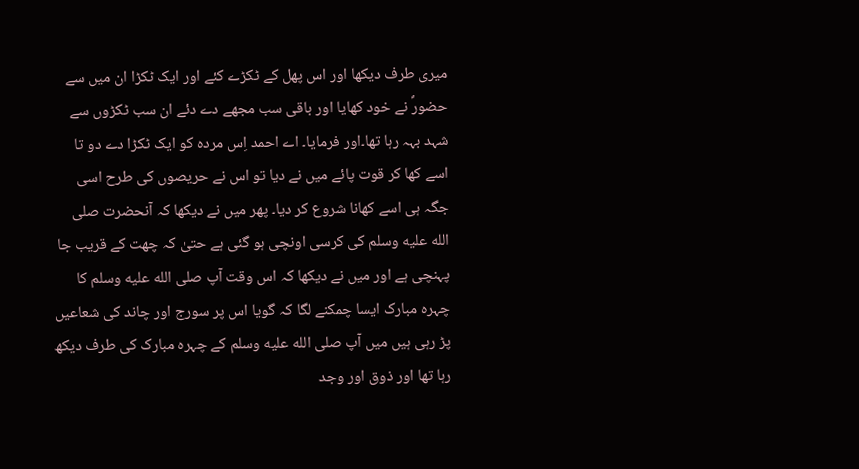میری طرف دیکھا اور اس پھل کے ٹکڑے کئے اور ایک ٹکڑا ان میں سے حضورؐ نے خود کھایا اور باقی سب مجھے دے دئے ان سب ٹکڑوں سے شہد بہہ رہا تھا۔اور فرمایا۔ اے احمد اِس مردہ کو ایک ٹکڑا دے دو تا اسے کھا کر قوت پائے میں نے دیا تو اس نے حریصوں کی طرح اسی جگہ ہی اسے کھانا شروع کر دیا۔ پھر میں نے دیکھا کہ آنحضرت صلى الله عليه وسلم کی کرسی اونچی ہو گئی ہے حتیٰ کہ چھت کے قریب جا پہنچی ہے اور میں نے دیکھا کہ اس وقت آپ صلى الله عليه وسلم کا چہرہ مبارک ایسا چمکنے لگا کہ گویا اس پر سورج اور چاند کی شعاعیں پڑ رہی ہیں میں آپ صلى الله عليه وسلم کے چہرہ مبارک کی طرف دیکھ رہا تھا اور ذوق اور وجد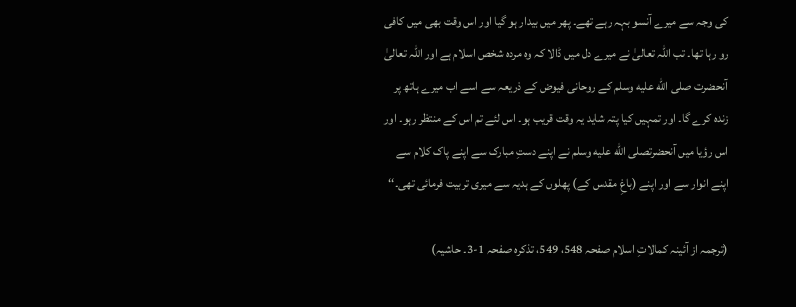کی وجہ سے میرے آنسو بہہ رہے تھے۔ پھر میں بیدار ہو گیا اور اس وقت بھی میں کافی رو رہا تھا۔ تب اللہ تعالیٰ نے میرے دل میں ڈالا کہ وہ مردہ شخص اسلام ہے اور اللہ تعالیٰ آنحضرت صلى الله عليه وسلم کے روحانی فیوض کے ذریعہ سے اسے اب میرے ہاتھ پر زندہ کرے گا۔ اور تمہیں کیا پتہ شاید یہ وقت قریب ہو۔ اس لئے تم اس کے منتظر رہو۔ اور اس رؤیا میں آنحضرتصلى الله عليه وسلم نے اپنے دستِ مبارک سے اپنے پاک کلام سے اپنے انوار سے اور اپنے (باغِ مقدس کے) پھلوں کے ہدیہ سے میری تربیت فرمائی تھی۔‘‘

(ترجمہ از آئینہ کمالاتِ اسلام صفحہ 548، 549، تذکرہ صفحہ 1-3۔ حاشیہ)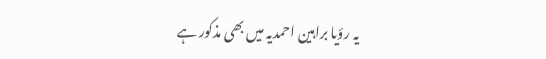یہ رؤیا براہین احمدیہ میں بھی مذکور ہے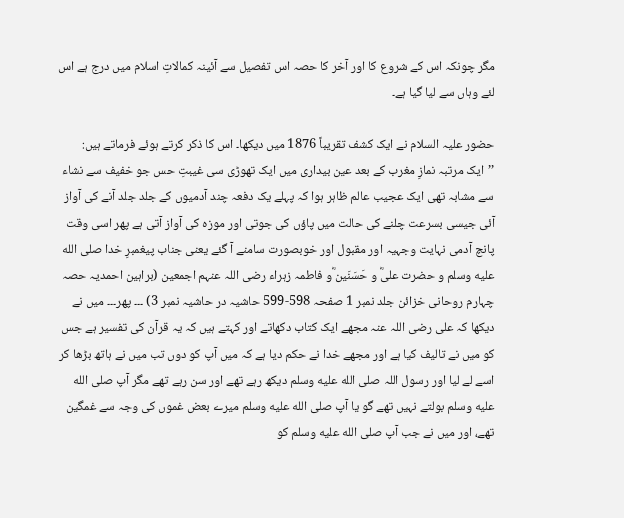مگر چونکہ اس کے شروع کا اور آخر کا حصہ اس تفصیل سے آئینہ کمالاتِ اسلام میں درج ہے اس لئے وہاں سے لیا گیا ہے۔

حضور علیہ السلام نے ایک کشف تقریباً 1876 میں دیکھا۔ اس کا ذکر کرتے ہوئے فرماتے ہیں:
’’ایک مرتبہ نمازِ مغرب کے بعد عین بیداری میں ایک تھوڑی سی غیبتِ حس جو خفیف سے نشاء سے مشابہ تھی ایک عجیب عالم ظاہر ہوا کہ پہلے یک دفعہ چند آدمیوں کے جلد جلد آنے کی آواز آئی جیسی بسرعت چلنے کی حالت میں پاؤں کی جوتی اور موزہ کی آواز آتی ہے پھر اسی وقت پانچ آدمی نہایت وجہیہ اور مقبول اور خوبصورت سامنے آ گئے یعنی جناب پیغمبرِ خدا صلى الله عليه وسلم و حضرت علیؓ و حَسَنَین ؓو فاطمہ زہراء رضی اللہ عنہم اجمعین (براہین احمدیہ حصہ چہارم روحانی خزائن جلد نمبر 1 صفحہ 598-599 حاشیہ در حاشیہ نمبر 3) ۔۔۔ پھر۔۔۔ میں نے دیکھا کہ علی رضی اللہ عنہ مجھے ایک کتاب دکھاتے اور کہتے ہیں کہ یہ قرآن کی تفسیر ہے جس کو میں نے تالیف کیا ہے اور مجھے خدا نے حکم دیا ہے کہ میں آپ کو دوں تب میں نے ہاتھ بڑھا کر اسے لے لیا اور رسول اللہ صلى الله عليه وسلم دیکھ رہے تھے اور سن رہے تھے مگر آپ صلى الله عليه وسلم بولتے نہیں تھے گو یا آپ صلى الله عليه وسلم میرے بعض غموں کی وجہ سے غمگین تھے، اور میں نے جب آپ صلى الله عليه وسلم کو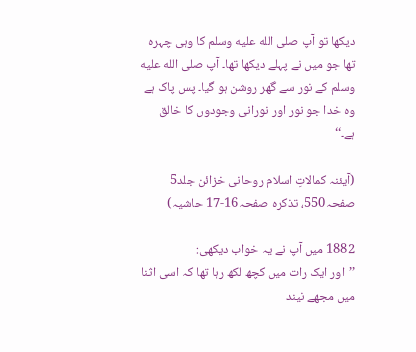دیکھا تو آپ صلى الله عليه وسلم کا وہی چہرہ تھا جو میں نے پہلے دیکھا تھا۔ آپ صلى الله عليه وسلم کے نور سے گھر روشن ہو گیا۔ پس پاک ہے وہ خدا جو نور اور نورانی وجودوں کا خالق ہے۔‘‘

(آیئنہ کمالاتِ اسلام روحانی خزائن جلد5 صفحہ550، تذکرہ صفحہ16-17 حاشیہ)

1882 میں آپ نے یہ خواب دیکھی:
’’اور ایک رات میں کچھ لکھ رہا تھا کہ اسی اثنا میں مجھے نیند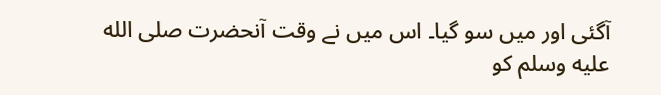آگئی اور میں سو گیا۔ اس میں نے وقت آنحضرت صلى الله عليه وسلم کو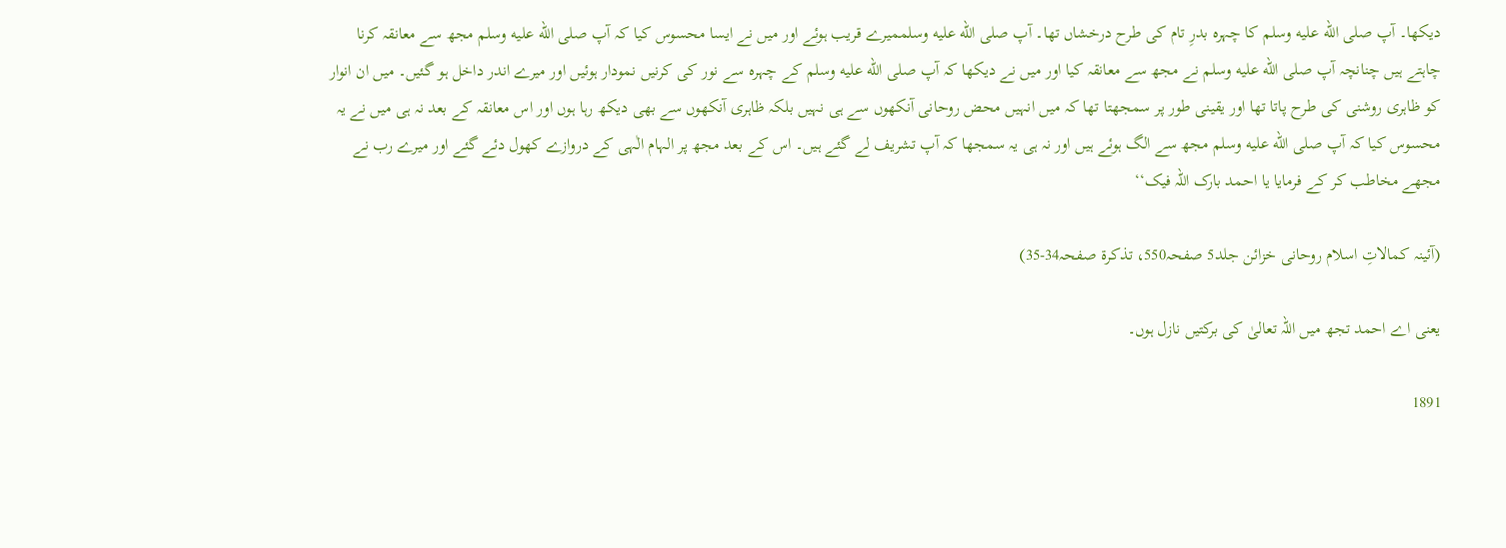دیکھا۔ آپ صلى الله عليه وسلم کا چہرہ بدرِ تام کی طرح درخشاں تھا۔ آپ صلى الله عليه وسلممیرے قریب ہوئے اور میں نے ایسا محسوس کیا کہ آپ صلى الله عليه وسلم مجھ سے معانقہ کرنا چاہتے ہیں چنانچہ آپ صلى الله عليه وسلم نے مجھ سے معانقہ کیا اور میں نے دیکھا کہ آپ صلى الله عليه وسلم کے چہرہ سے نور کی کرنیں نمودار ہوئیں اور میرے اندر داخل ہو گئیں۔ میں ان انوار کو ظاہری روشنی کی طرح پاتا تھا اور یقینی طور پر سمجھتا تھا کہ میں انہیں محض روحانی آنکھوں سے ہی نہیں بلکہ ظاہری آنکھوں سے بھی دیکھ رہا ہوں اور اس معانقہ کے بعد نہ ہی میں نے یہ محسوس کیا کہ آپ صلى الله عليه وسلم مجھ سے الگ ہوئے ہیں اور نہ ہی یہ سمجھا کہ آپ تشریف لے گئے ہیں۔ اس کے بعد مجھ پر الہام الٰہی کے دروازے کھول دئے گئے اور میرے رب نے مجھے مخاطب کر کے فرمایا یا احمد بارک اللہ فیک‘‘

(آئینہ کمالاتِ اسلام روحانی خزائن جلد5 صفحہ550، تذکرۃ صفحہ34-35)

یعنی اے احمد تجھ میں اللہ تعالیٰ کی برکتیں نازل ہوں۔

1891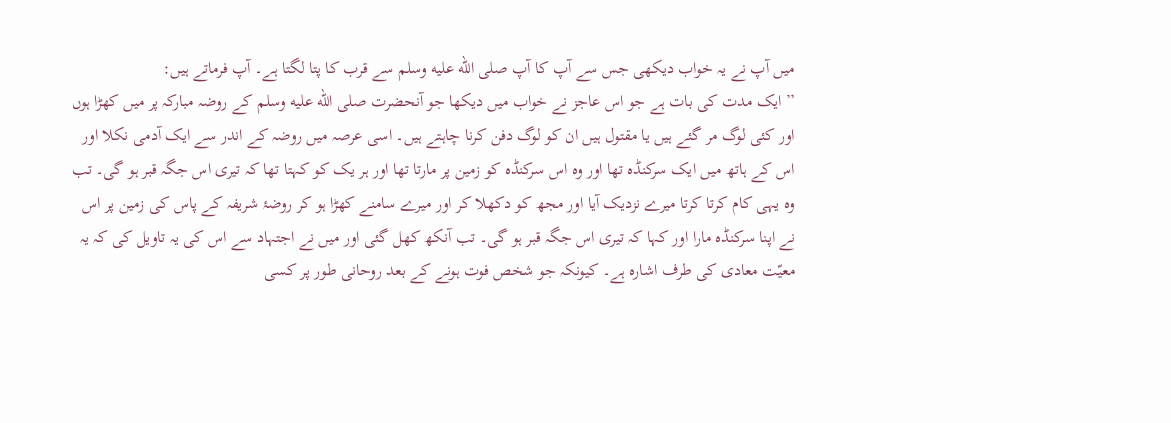میں آپ نے یہ خواب دیکھی جس سے آپ کا آپ صلى الله عليه وسلم سے قرب کا پتا لگتا ہے۔ آپ فرماتے ہیں:
’’ایک مدت کی بات ہے جو اس عاجز نے خواب میں دیکھا جو آنحضرت صلى الله عليه وسلم کے روضہ مبارکہ پر میں کھڑا ہوں اور کئی لوگ مر گئے ہیں یا مقتول ہیں ان کو لوگ دفن کرنا چاہتے ہیں۔ اسی عرصہ میں روضہ کے اندر سے ایک آدمی نکلا اور اس کے ہاتھ میں ایک سرکنڈہ تھا اور وہ اس سرکنڈہ کو زمین پر مارتا تھا اور ہر یک کو کہتا تھا کہ تیری اس جگہ قبر ہو گی۔ تب وہ یہی کام کرتا کرتا میرے نزدیک آیا اور مجھ کو دکھلا کر اور میرے سامنے کھڑا ہو کر روضۂ شریفہ کے پاس کی زمین پر اس نے اپنا سرکنڈہ مارا اور کہا کہ تیری اس جگہ قبر ہو گی۔ تب آنکھ کھل گئی اور میں نے اجتہاد سے اس کی یہ تاویل کی کہ یہ معیّت معادی کی طرف اشارہ ہے۔ کیونکہ جو شخص فوت ہونے کے بعد روحانی طور پر کسی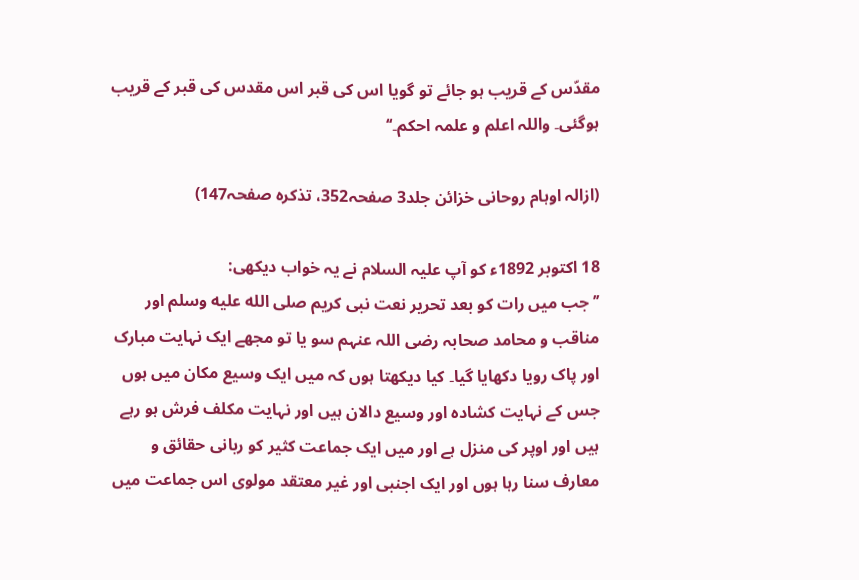مقدّس کے قریب ہو جائے تو گویا اس کی قبر اس مقدس کی قبر کے قریب ہوگئی۔ واللہ اعلم و علمہ احکم۔‘‘

(ازالہ اوہام روحانی خزائن جلد3 صفحہ352، تذکرہ صفحہ147)

18 اکتوبر 1892ء کو آپ علیہ السلام نے یہ خواب دیکھی:
’’جب میں رات کو بعد تحریر نعت نبی کریم صلى الله عليه وسلم اور مناقب و محامد صحابہ رضی اللہ عنہم سو یا تو مجھے ایک نہایت مبارک اور پاک رویا دکھایا گیا۔ کیا دیکھتا ہوں کہ میں ایک وسیع مکان میں ہوں جس کے نہایت کشادہ اور وسیع دالان ہیں اور نہایت مکلف فرش ہو رہے ہیں اور اوپر کی منزل ہے اور میں ایک جماعت کثیر کو ربانی حقائق و معارف سنا رہا ہوں اور ایک اجنبی اور غیر معتقد مولوی اس جماعت میں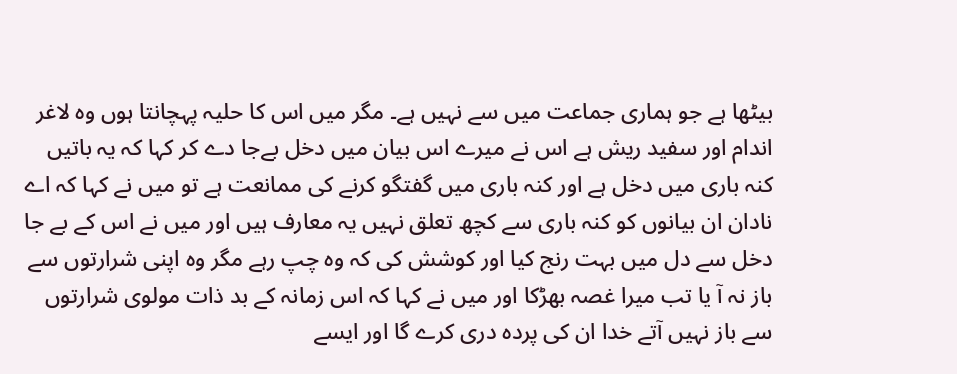بیٹھا ہے جو ہماری جماعت میں سے نہیں ہے۔ مگر میں اس کا حلیہ پہچانتا ہوں وہ لاغر اندام اور سفید ریش ہے اس نے میرے اس بیان میں دخل بےجا دے کر کہا کہ یہ باتیں کنہ باری میں دخل ہے اور کنہ باری میں گفتگو کرنے کی ممانعت ہے تو میں نے کہا کہ اے نادان ان بیانوں کو کنہ باری سے کچھ تعلق نہیں یہ معارف ہیں اور میں نے اس کے بے جا دخل سے دل میں بہت رنج کیا اور کوشش کی کہ وہ چپ رہے مگر وہ اپنی شرارتوں سے باز نہ آ یا تب میرا غصہ بھڑکا اور میں نے کہا کہ اس زمانہ کے بد ذات مولوی شرارتوں سے باز نہیں آتے خدا ان کی پردہ دری کرے گا اور ایسے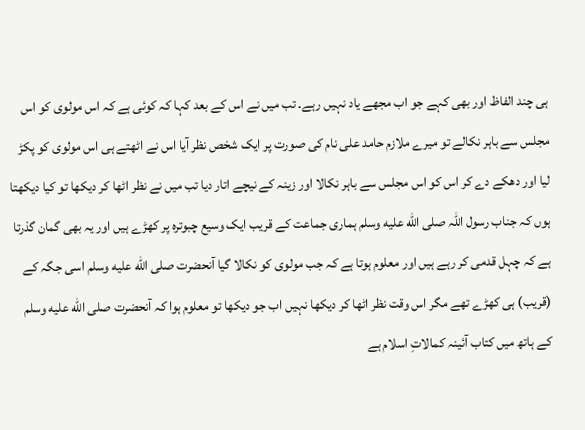ہی چند الفاظ اور بھی کہے جو اب مجھے یاد نہیں رہے۔ تب میں نے اس کے بعد کہا کہ کوئی ہے کہ اس مولوی کو اس مجلس سے باہر نکالے تو میرے ملازم حامد علی نام کی صورت پر ایک شخص نظر آیا اس نے اٹھتے ہی اس مولوی کو پکڑ لیا اور دھکے دے کر اس کو اس مجلس سے باہر نکالا اور زینہ کے نیچے اتار دیا تب میں نے نظر اٹھا کر دیکھا تو کیا دیکھتا ہوں کہ جناب رسول اللہ صلى الله عليه وسلم ہماری جماعت کے قریب ایک وسیع چبوترہ پر کھڑے ہیں اور یہ بھی گمان گذرتا ہے کہ چہل قدمی کر رہے ہیں اور معلوم ہوتا ہے کہ جب مولوی کو نکالا گیا آنحضرت صلى الله عليه وسلم اسی جگہ کے (قریب) ہی کھڑے تھے مگر اس وقت نظر اٹھا کر دیکھا نہیں اب جو دیکھا تو معلوم ہوا کہ آنحضرت صلى الله عليه وسلم کے ہاتھ میں کتاب آئینہ کمالاتِ اسلام ہے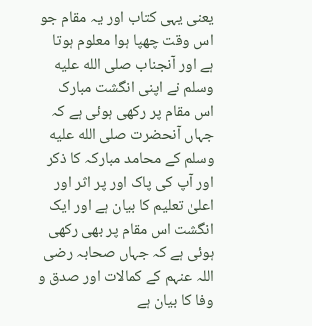یعنی یہی کتاب اور یہ مقام جو اس وقت چھپا ہوا معلوم ہوتا ہے اور آنجناب صلى الله عليه وسلم نے اپنی انگشت مبارک اس مقام پر رکھی ہوئی ہے کہ جہاں آنحضرت صلى الله عليه وسلم کے محامد مبارکہ کا ذکر اور آپ کی پاک اور پر اثر اور اعلیٰ تعلیم کا بیان ہے اور ایک انگشت اس مقام پر بھی رکھی ہوئی ہے کہ جہاں صحابہ رضی اللہ عنہم کے کمالات اور صدق و وفا کا بیان ہے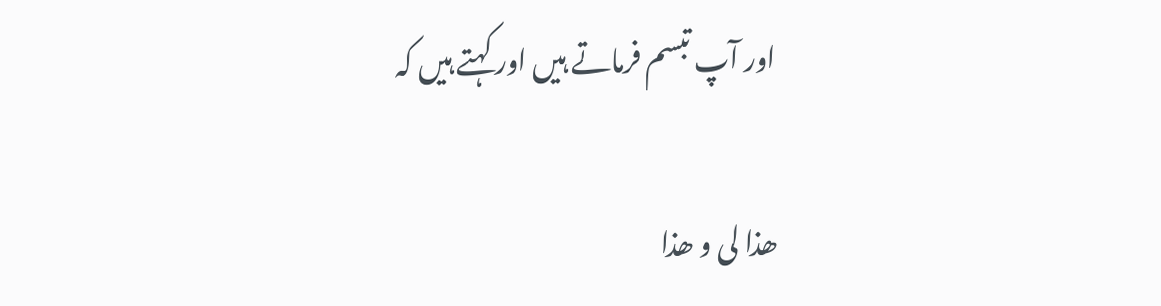اور آپ تبسم فرماتے ہیں اور کہتے ہیں کہ

ھذا لی و ھذا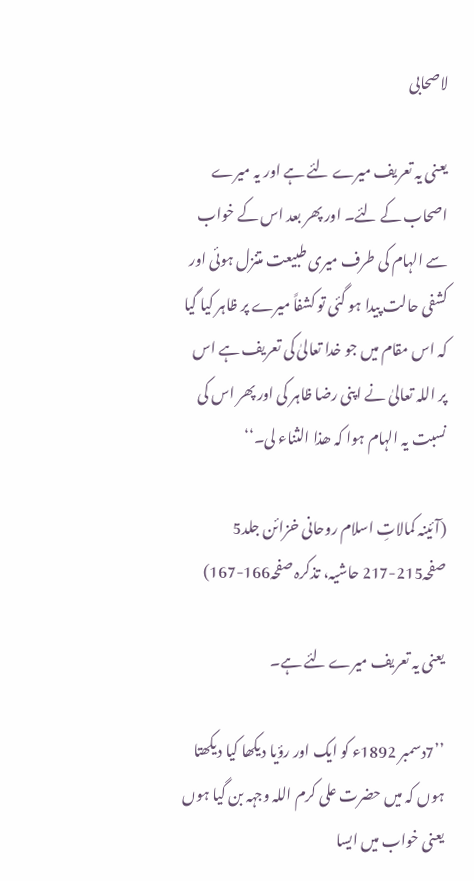لاصحابی

یعنی یہ تعریف میرے لئے ہے اور یہ میرے اصحاب کے لئے۔ اور پھر بعد اس کے خواب سے الہام کی طرف میری طبیعت متنزل ہوئی اور کشفی حالت پیدا ہو گئی تو کشفاً میرے پر ظاہر کیا گیا کہ اس مقام میں جو خدا تعالیٰ کی تعریف ہے اس پر اللہ تعالیٰ نے اپنی رضا ظاہر کی اور پھر اس کی نسبت یہ الہام ہوا کہ ھذا الثناء لی۔‘‘

(آئینہ کمالاتِ اسلام روحانی خزائن جلد5 صفحہ215-217 حاشیہ، تذکرہ صفحہ166-167)

یعنی یہ تعریف میرے لئے ہے۔

’’7دسمبر 1892ء کو ایک اور رؤیا دیکھا کیا دیکھتا ہوں کہ میں حضرت علی کرم اللہ وجہہ بن گیا ہوں یعنی خواب میں ایسا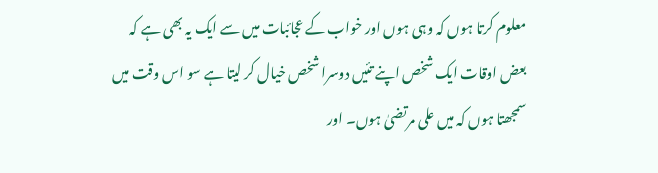معلوم کرتا ہوں کہ وہی ہوں اور خواب کے عجائبات میں سے ایک یہ بھی ہے کہ بعض اوقات ایک شخص اپنے تئیں دوسرا شخص خیال کر لیتا ہے سو اس وقت میں سمجھتا ہوں کہ میں علی مرتضیٰ ہوں۔ اور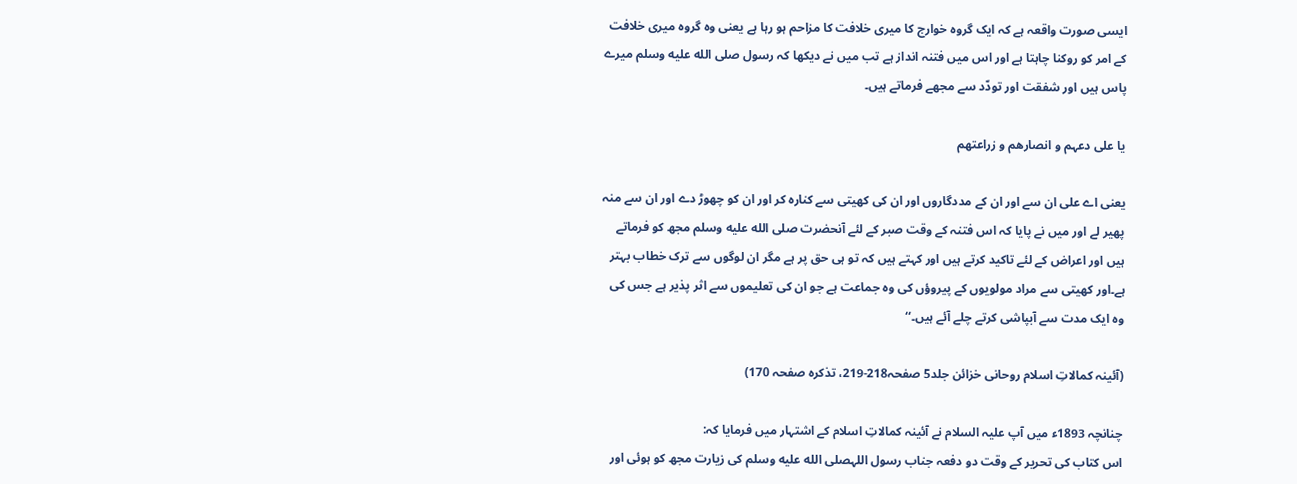ایسی صورت واقعہ ہے کہ ایک گروہ خوارج کا میری خلافت کا مزاحم ہو رہا ہے یعنی وہ گروہ میری خلافت کے امر کو روکنا چاہتا ہے اور اس میں فتنہ انداز ہے تب میں نے دیکھا کہ رسول صلى الله عليه وسلم میرے پاس ہیں اور شفقت اور تودّد سے مجھے فرماتے ہیں۔

یا علی دعہم و انصارھم و زراعتھم

یعنی اے علی ان سے اور ان کے مددگاروں اور ان کی کھیتی سے کنارہ کر اور ان کو چھوڑ دے اور ان سے منہ پھیر لے اور میں نے پایا کہ اس فتنہ کے وقت صبر کے لئے آنحضرت صلى الله عليه وسلم مجھ کو فرماتے ہیں اور اعراض کے لئے تاکید کرتے ہیں اور کہتے ہیں کہ تو ہی حق پر ہے مگر ان لوگوں سے ترک خطاب بہتر ہے۔اور کھیتی سے مراد مولویوں کے پیروؤں کی وہ جماعت ہے جو ان کی تعلیموں سے اثر پذیر ہے جس کی وہ ایک مدت سے آبپاشی کرتے چلے آئے ہیں۔‘‘

(آئینہ کمالاتِ اسلام روحانی خزائن جلد5 صفحہ218-219، تذکرہ صفحہ 170)

چنانچہ 1893ء میں آپ علیہ السلام نے آئینہ کمالاتِ اسلام کے اشتہار میں فرمایا کہ:
اس کتاب کی تحریر کے وقت دو دفعہ جناب رسول اللہصلى الله عليه وسلم کی زیارت مجھ کو ہوئی اور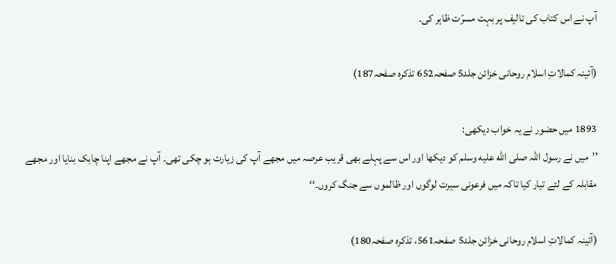آپ نے اس کتاب کی تالیف پر بہت مسرّت ظاہر کی۔

(آئینہ کمالاتِ اسلام روحانی خزائن جلد5 صفحہ652 تذکرہ صفحہ187)

1893 میں حضور نے یہ خواب دیکھی:
’’میں نے رسول اللہ صلى الله عليه وسلم کو دیکھا اور اس سے پہلے بھی قریب عرصہ میں مجھے آپ کی زیارت ہو چکی تھی۔ آپ نے مجھے اپنا چابک بنایا اور مجھے مقابلہ کے لئے تیار کیا تاکہ میں فرعونی سیرت لوگوں اور ظالموں سے جنگ کروں۔‘‘

(آئینہ کمالاتِ اسلام روحانی خزائن جلد5 صفحہ561، تذکرہ صفحہ180)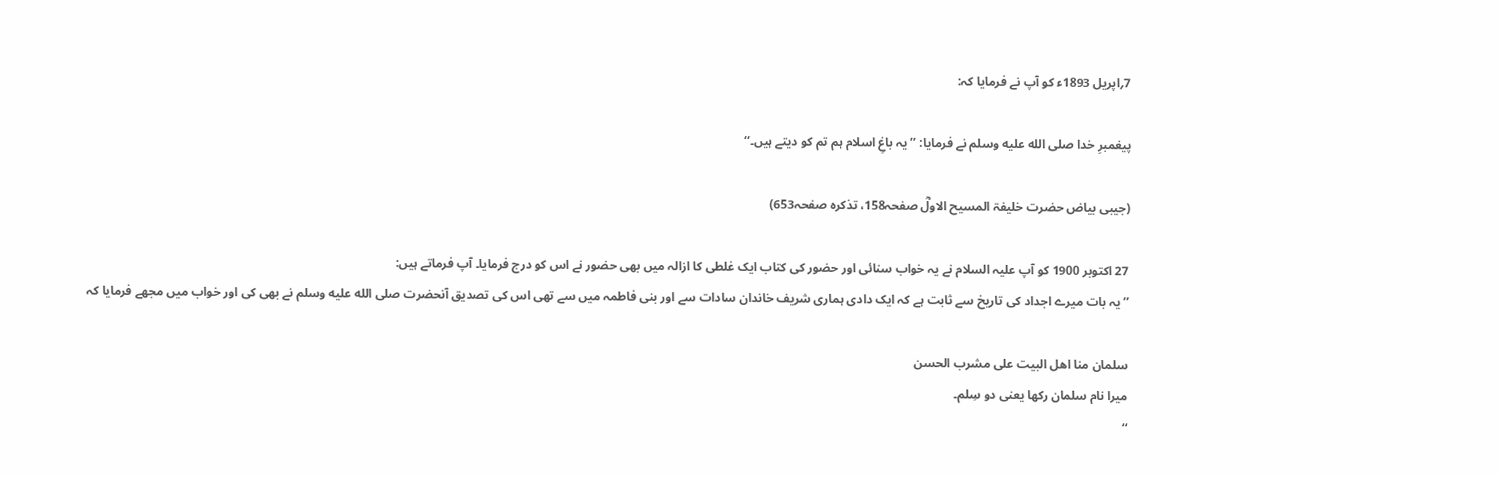7؍اپریل 1893ء کو آپ نے فرمایا کہ:

پیغمبرِ خدا صلى الله عليه وسلم نے فرمایا: ’’یہ باغِ اسلام ہم تم کو دیتے ہیں۔‘‘

(جیبی بیاض حضرت خلیفۃ المسیح الاولؓ صفحہ158، تذکرہ صفحہ653)

27 اکتوبر 1900 کو آپ علیہ السلام نے یہ خواب سنائی اور حضور کی کتاب ایک غلطی کا ازالہ میں بھی حضور نے اس کو درج فرمایا۔ آپ فرماتے ہیں:
’’یہ بات میرے اجداد کی تاریخ سے ثابت ہے کہ ایک دادی ہماری شریف خاندان سادات سے اور بنی فاطمہ میں سے تھی اس کی تصدیق آنحضرت صلى الله عليه وسلم نے بھی کی اور خواب میں مجھے فرمایا کہ

سلمان منا اھل البیت علی مشرب الحسن
میرا نام سلمان رکھا یعنی دو سِلم۔
‘‘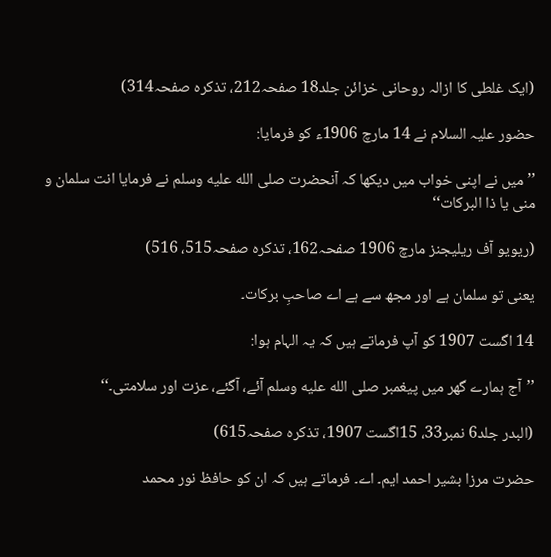(ایک غلطی کا ازالہ روحانی خزائن جلد18 صفحہ212، تذکرہ صفحہ314)

حضور علیہ السلام نے 14 مارچ 1906ء کو فرمایا:

’’میں نے اپنی خواب میں دیکھا کہ آنحضرت صلى الله عليه وسلم نے فرمایا انت سلمان و منی یا ذا البرکات‘‘

(ریویو آف ریلیجنز مارچ 1906 صفحہ162، تذکرہ صفحہ515، 516)

یعنی تو سلمان ہے اور مجھ سے ہے اے صاحبِ برکات۔

14 اگست 1907 کو آپ فرماتے ہیں کہ یہ الہام ہوا:

’’آج ہمارے گھر میں پیغمبر صلى الله عليه وسلم آئے، آگئے، عزت اور سلامتی۔‘‘

(البدر جلد6 نمبر33، 15اگست 1907، تذکرہ صفحہ615)

حضرت مرزا بشیر احمد ایم۔ اے۔ فرماتے ہیں کہ ان کو حافظ نور محمد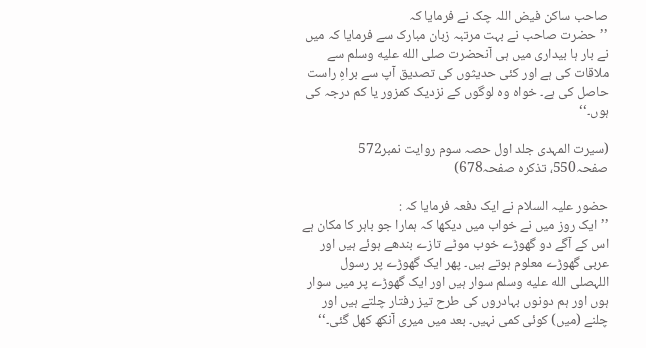صاحب ساکن فیض اللہ چک نے فرمایا کہ
’’حضرت صاحب نے بہت مرتبہ زبان مبارک سے فرمایا کہ میں نے بار ہا بیداری میں ہی آنحضرت صلى الله عليه وسلم سے ملاقات کی ہے اور کئی حدیثوں کی تصدیق آپ سے براہِ راست حاصل کی ہے۔ خواہ وہ لوگوں کے نزدیک کمزور یا کم درجہ کی ہوں۔‘‘

(سیرت المہدی جلد اول حصہ سوم روایت نمبر572 صفحہ550، تذکرہ صفحہ678)

حضور علیہ السلام نے ایک دفعہ فرمایا کہ :
’’ایک روز میں نے خواب میں دیکھا کہ ہمارا جو باہر کا مکان ہے اس کے آگے دو گھوڑے خوب موٹے تازے بندھے ہوئے ہیں اور عربی گھوڑے معلوم ہوتے ہیں۔ پھر ایک گھوڑے پر رسول اللہصلى الله عليه وسلم سوار ہیں اور ایک گھوڑے پر میں سوار ہوں اور ہم دونوں بہادروں کی طرح تیز رفتار چلتے ہیں اور چلنے (میں) کوئی کمی نہیں۔ بعد میں میری آنکھ کھل گئی۔‘‘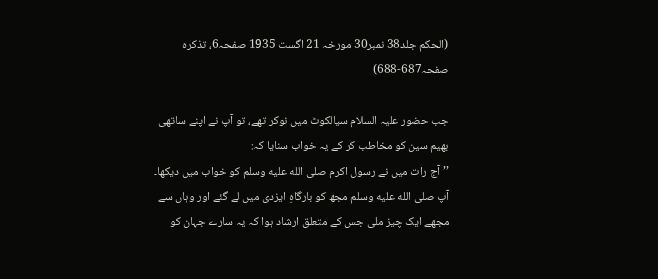(الحکم جلد38 نمبر30 مورخہ 21 اگست 1935 صفحہ6، تذکرہ صفحہ687-688)

جب حضور علیہ السلام سیالکوٹ میں نوکر تھے، تو آپ نے اپنے ساتھی بھیم سین کو مخاطب کر کے یہ خواب سنایا کہ:
’’آج رات میں نے رسول اکرم صلى الله عليه وسلم کو خواب میں دیکھا۔ آپ صلى الله عليه وسلم مجھ کو بارگاہِ ایزدی میں لے گئے اور وہاں سے مجھے ایک چیز ملی جس کے متعلق ارشاد ہوا کہ یہ سارے جہان کو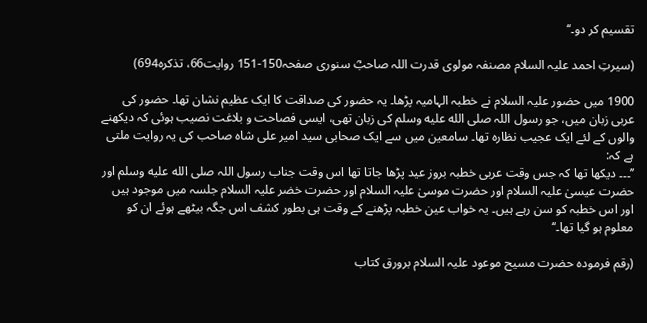تقسیم کر دو۔‘‘

(سیرتِ احمد علیہ السلام مصنفہ مولوی قدرت اللہ صاحبؓ سنوری صفحہ150-151 روایت66، تذکرہ694)

1900 میں حضور علیہ السلام نے خطبہ الہامیہ پڑھا۔ یہ حضور کی صداقت کا ایک عظیم نشان تھا۔ حضور کی عربی زبان میں، جو رسول اللہ صلى الله عليه وسلم کی زبان تھی، ایسی فصاحت و بلاغت نصیب ہوئی کہ دیکھنے والوں کے لئے ایک عجیب نظارہ تھا۔ سامعین میں سے ایک صحابی سید امیر علی شاہ صاحب کی یہ روایت ملتی ہے کہ:
’’۔۔۔ دیکھا تھا کہ جس وقت عربی خطبہ بروز عید پڑھا جاتا تھا اس وقت جناب رسول اللہ صلى الله عليه وسلم اور حضرت عیسیٰ علیہ السلام اور حضرت موسیٰ علیہ السلام اور حضرت خضر علیہ السلام جلسہ میں موجود ہیں اور اس خطبہ کو سن رہے ہیں۔ یہ خواب عین خطبہ پڑھنے کے وقت ہی بطور کشف اس جگہ بیٹھے ہوئے ان کو معلوم ہو گیا تھا۔‘‘

(رقم فرمودہ حضرت مسیح موعود علیہ السلام برورق کتاب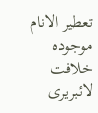تعطیر الانام موجودہ خلافت لائبریری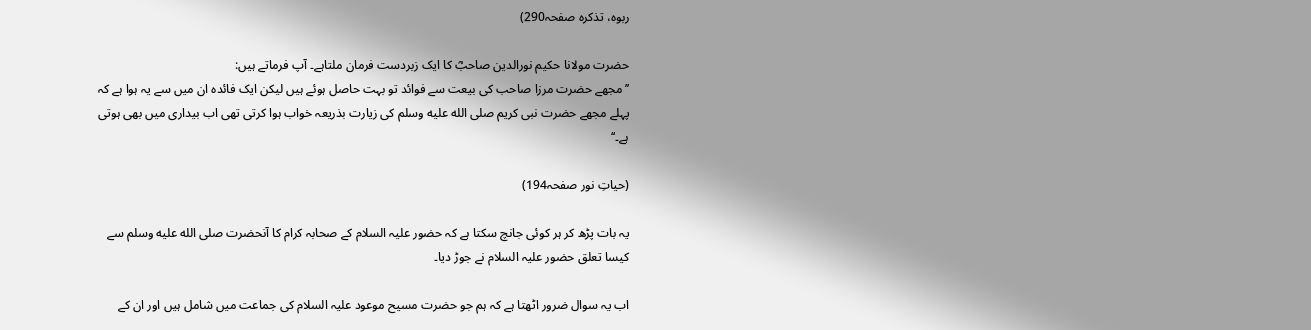ربوہ، تذکرہ صفحہ290)

حضرت مولانا حکیم نورالدین صاحبؓ کا ایک زبردست فرمان ملتاہے۔ آپ فرماتے ہیں:
’’مجھے حضرت مرزا صاحب کی بیعت سے فوائد تو بہت حاصل ہوئے ہیں لیکن ایک فائدہ ان میں سے یہ ہوا ہے کہ پہلے مجھے حضرت نبی کریم صلى الله عليه وسلم کی زیارت بذریعہ خواب ہوا کرتی تھی اب بیداری میں بھی ہوتی ہے۔‘‘

(حیاتِ نور صفحہ194)

یہ بات پڑھ کر ہر کوئی جانچ سکتا ہے کہ حضور علیہ السلام کے صحابہ کرام کا آنحضرت صلى الله عليه وسلم سے کیسا تعلق حضور علیہ السلام نے جوڑ دیا۔

اب یہ سوال ضرور اٹھتا ہے کہ ہم جو حضرت مسیح موعود علیہ السلام کی جماعت میں شامل ہیں اور ان کے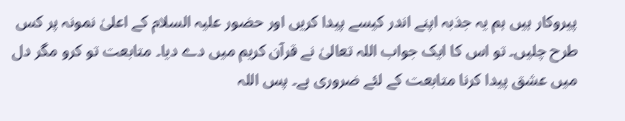پیروکار ہیں ہم یہ جذبہ اپنے اندر کیسے پیدا کریں اور حضور علیہ السلام کے اعلیٰ نمونہ پر کس طرح چلیں۔ تو اس کا ایک جواب اللہ تعالیٰ نے قرآن کریم میں دے دیا۔ متابعت تو کرو مگر دل میں عشق پیدا کرنا متابعت کے لئے ضروری ہے۔ پس اللہ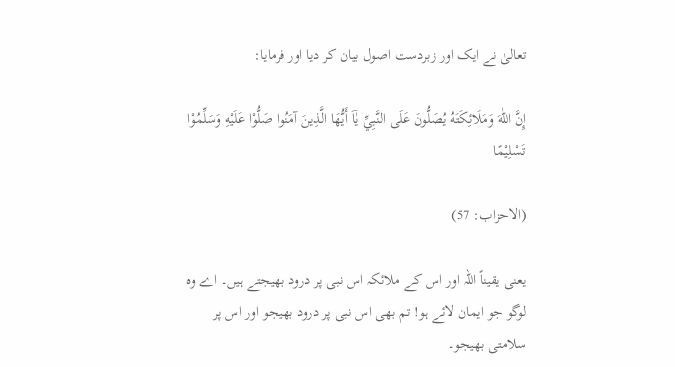تعالیٰ نے ایک اور زبردست اصول بیان کر دیا اور فرمایا:

إِنَّ اللّٰهَ وَمَلَائِكَتَهُ يُصَلُّونَ عَلَى النَّبِيِّ یٰۤاَ أَيُّهَا الَّذِينَ آمَنُوا صَلُّوْا عَلَيْهِ وَسَلِّمُوْا تَسْلِيْمًا

(الاحزاب: 57)

یعنی یقیناً اللہ اور اس کے ملائکہ اس نبی پر درود بھیجتے ہیں۔ اے وہ لوگو جو ایمان لائے ہو! تم بھی اس نبی پر درود بھیجو اور اس پر سلامتی بھیجو۔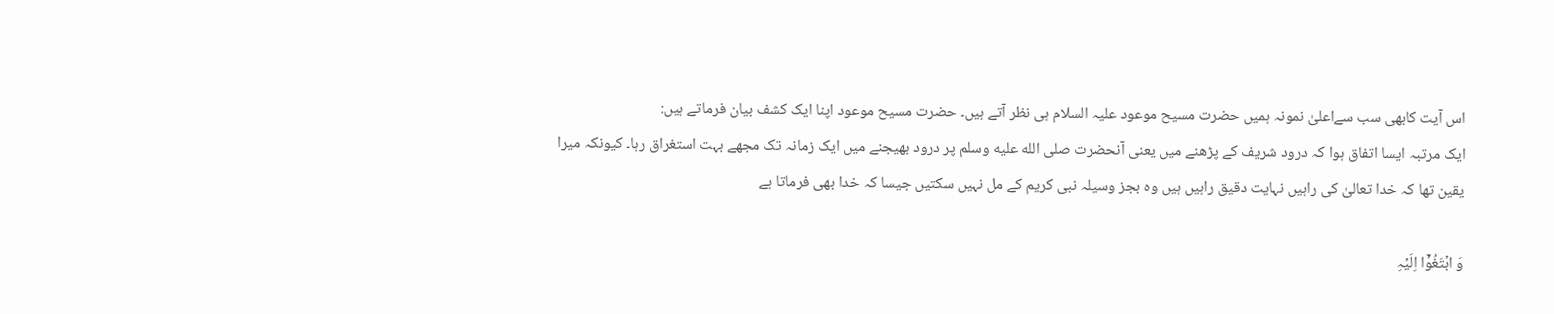اس آیت کابھی سب سےاعلیٰ نمونہ ہمیں حضرت مسیح موعود علیہ السلام ہی نظر آتے ہیں۔ حضرت مسیح موعود اپنا ایک کشف بیان فرماتے ہیں:
ایک مرتبہ ایسا اتفاق ہوا کہ درود شریف کے پڑھنے میں یعنی آنحضرت صلى الله عليه وسلم پر درود بھیجنے میں ایک زمانہ تک مجھے بہت استغراق رہا۔ کیونکہ میرا یقین تھا کہ خدا تعالیٰ کی راہیں نہایت دقیق راہیں ہیں وہ بجز وسیلہ نبی کریم کے مل نہیں سکتیں جیسا کہ خدا بھی فرماتا ہے

وَ ابۡتَغُوۡۤا اِلَیۡہِ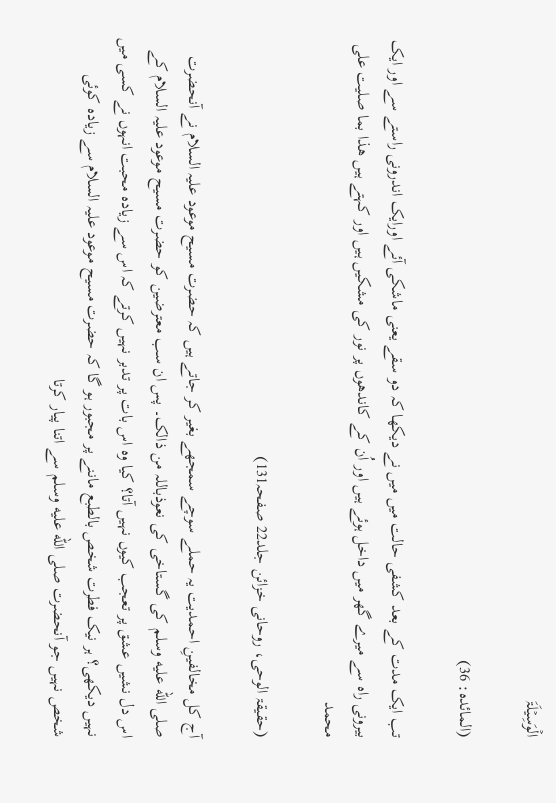الۡوَسِیۡلَۃَ

(المائدہ: 36)

تب ایک مدت کے بعد کشفی حالت میں میں نے دیکھا کہ دو سقے یعنی ماشکی آئے اورایک اندرونی راستے سے اور ایک بیرونی راہ سے میرے گھر میں داخل ہوئے ہیں اور اُن کے کاندھوں پر نور کی مشکیں ہیں اور کہتے ہیں ھذا بما صلیت علی محمد

(حقیقۃ الوحی، روحانی خزائن جلد22 صفحہ131)

آج کل مخالفینِ احمدیت یہ حملے سوچے سمجھے بغیر کر جاتے ہیں کہ حضرت مسیح موعود علیہ السلام نے آنحضرت صلى الله عليه وسلم کی گستاخی کی نعوذباللہ من ذالک۔ پس ان سب معترضین کو حضرت مسیح موعود علیہ السلام کے اس دل نشیں عشق پر تعجب کیوں نہیں آتا؟ کیا وہ اس بات پر تدبر نہیں کرتے کہ اس سے زیادہ محبت انہوں نے کسی میں نہیں دیکھی؟ ہر نیک فطرت شخص بالطبع ماننے پر مجبور ہو گا کہ حضرت مسیح موعود علیہ السلام سے زیادہ کوئی شخص نہیں جو آنحضرت صلى الله عليه وسلم سے اتنا پیار کرتا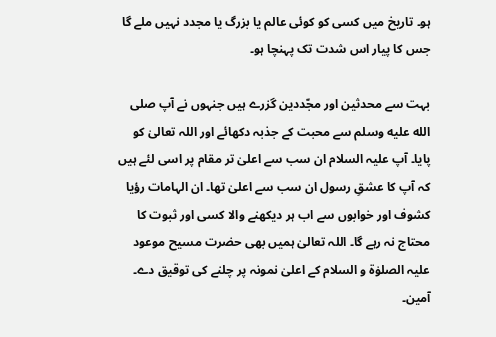ہو۔ تاریخ میں کسی کو کوئی عالم یا بزرگ یا مجدد نہیں ملے گا جس کا پیار اس شدت تک پہنچا ہو۔

بہت سے محدثین اور مجّددین گزرے ہیں جنہوں نے آپ صلى الله عليه وسلم سے محبت کے جذبہ دکھائے اور اللہ تعالیٰ کو پایا۔ آپ علیہ السلام ان سب سے اعلیٰ تر مقام پر اسی لئے ہیں کہ آپ کا عشقِ رسول ان سب سے اعلیٰ تھا۔ ان الہامات رؤیا کشوف اور خوابوں سے اب ہر دیکھنے والا کسی اور ثبوت کا محتاج نہ رہے گا۔ اللہ تعالیٰ ہمیں بھی حضرت مسیح موعود علیہ الصلوٰۃ و السلام کے اعلیٰ نمونہ پر چلنے کی توقیق دے۔ آمین۔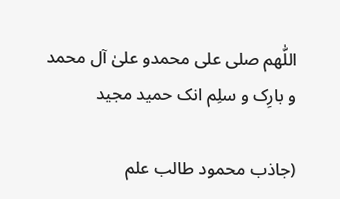اللّٰھم صلی علی محمدو علیٰ آل محمد و بارِک و سلِم انک حمید مجید

(جاذب محمود طالب علم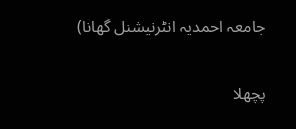جامعہ احمدیہ انٹرنیشنل گھانا)

پچھلا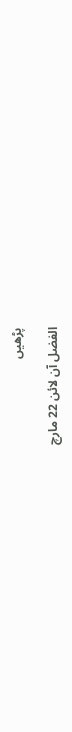پڑھیں

الفضل آن لائن 22 مارچ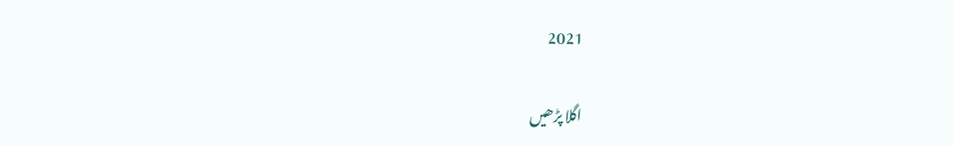2021

اگلا پڑھیں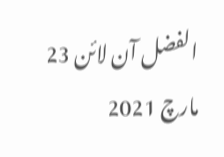الفضل آن لائن 23 مارچ 2021